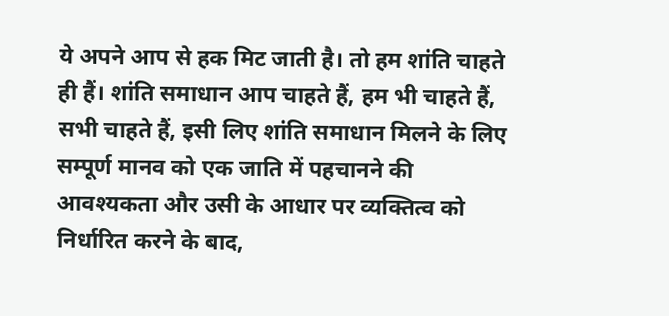ये अपने आप से हक मिट जाती है। तो हम शांति चाहते ही हैं। शांति समाधान आप चाहते हैं, हम भी चाहते हैं, सभी चाहते हैं, इसी लिए शांति समाधान मिलने के लिए सम्पूर्ण मानव को एक जाति में पहचानने की आवश्यकता और उसी के आधार पर व्यक्तित्व को निर्धारित करने के बाद,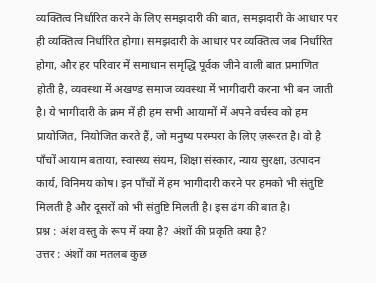व्यक्तित्व निर्धारित करने के लिए समझदारी की बात, समझदारी के आधार पर ही व्यक्तित्व निर्धारित होगा। समझदारी के आधार पर व्यक्तित्व जब निर्धारित होगा, और हर परिवार में समाधान समृद्धि पूर्वक जीने वाली बात प्रमाणित होती है, व्यवस्था में अखण्ड समाज व्यवस्था में भागीदारी करना भी बन जाती है। ये भागीदारी के क्रम में ही हम सभी आयामों में अपने वर्चस्व को हम प्रायोजित, नियोजित करते हैं, जो मनुष्य परम्परा के लिए ज़रूरत है। वो है पाँचों आयाम बताया, स्वास्थ्य संयम, शिक्षा संस्कार, न्याय सुरक्षा, उत्पादन कार्य, विनिमय कोष। इन पाँचों में हम भागीदारी करने पर हमको भी संतुष्टि मिलती है और दूसरों को भी संतुष्टि मिलती है। इस ढंग की बात है।
प्रश्न : अंश वस्तु के रूप में क्या है? अंशों की प्रकृति क्या है?
उत्तर : अंशों का मतलब कुछ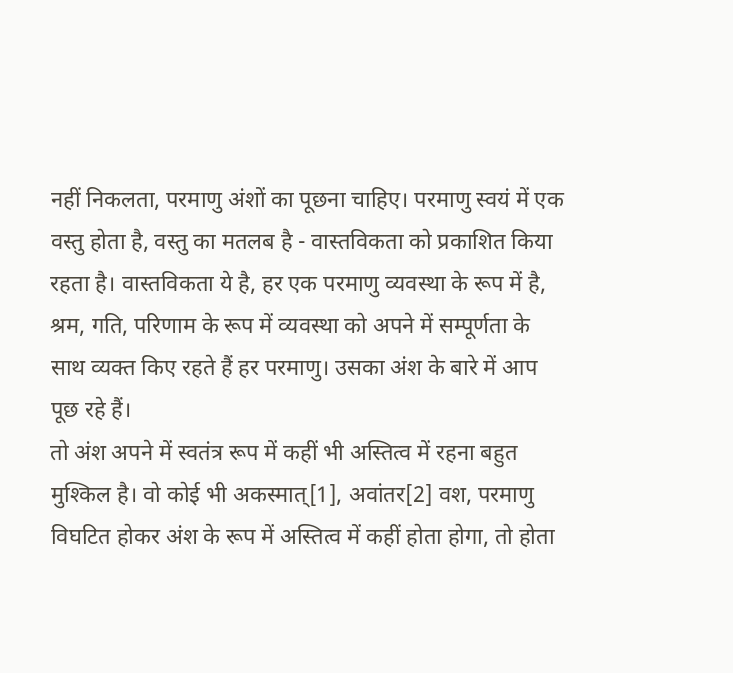नहीं निकलता, परमाणु अंशों का पूछना चाहिए। परमाणु स्वयं में एक वस्तु होता है, वस्तु का मतलब है - वास्तविकता को प्रकाशित किया रहता है। वास्तविकता ये है, हर एक परमाणु व्यवस्था के रूप में है, श्रम, गति, परिणाम के रूप में व्यवस्था को अपने में सम्पूर्णता के साथ व्यक्त किए रहते हैं हर परमाणु। उसका अंश के बारे में आप पूछ रहे हैं।
तो अंश अपने में स्वतंत्र रूप में कहीं भी अस्तित्व में रहना बहुत मुश्किल है। वो कोई भी अकस्मात्[1], अवांतर[2] वश, परमाणु विघटित होकर अंश के रूप में अस्तित्व में कहीं होता होगा, तो होता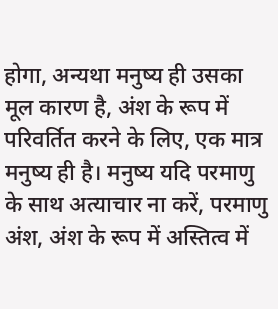होगा, अन्यथा मनुष्य ही उसका मूल कारण है, अंश के रूप में परिवर्तित करने के लिए, एक मात्र मनुष्य ही है। मनुष्य यदि परमाणु के साथ अत्याचार ना करें, परमाणु अंश, अंश के रूप में अस्तित्व में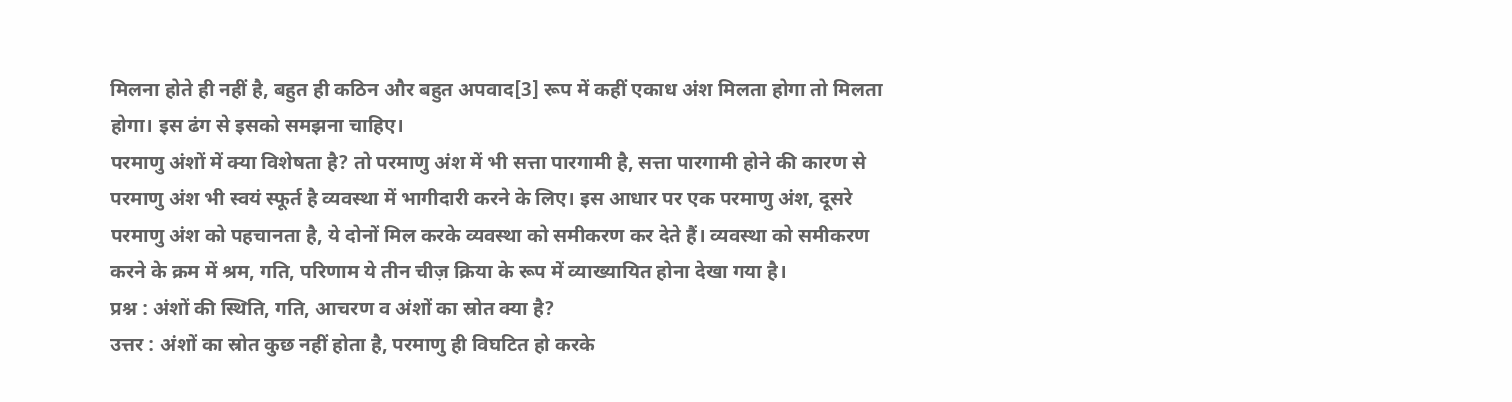मिलना होते ही नहीं है, बहुत ही कठिन और बहुत अपवाद[3] रूप में कहीं एकाध अंश मिलता होगा तो मिलता होगा। इस ढंग से इसको समझना चाहिए।
परमाणु अंशों में क्या विशेषता है? तो परमाणु अंश में भी सत्ता पारगामी है, सत्ता पारगामी होने की कारण से परमाणु अंश भी स्वयं स्फूर्त है व्यवस्था में भागीदारी करने के लिए। इस आधार पर एक परमाणु अंश, दूसरे परमाणु अंश को पहचानता है, ये दोनों मिल करके व्यवस्था को समीकरण कर देते हैं। व्यवस्था को समीकरण करने के क्रम में श्रम, गति, परिणाम ये तीन चीज़ क्रिया के रूप में व्याख्यायित होना देखा गया है।
प्रश्न : अंशों की स्थिति, गति, आचरण व अंशों का स्रोत क्या है?
उत्तर : अंशों का स्रोत कुछ नहीं होता है, परमाणु ही विघटित हो करके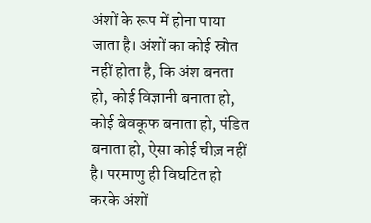अंशों के रूप में होना पाया जाता है। अंशों का कोई स्रोत नहीं होता है, कि अंश बनता हो, कोई विज्ञानी बनाता हो, कोई बेवकूफ बनाता हो, पंडित बनाता हो, ऐसा कोई चीज़ नहीं है। परमाणु ही विघटित हो करके अंशों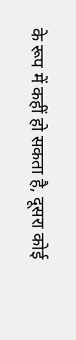के रूप में कहीं हो सकता है, दूसरा कोई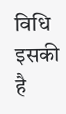विधि इसकी है